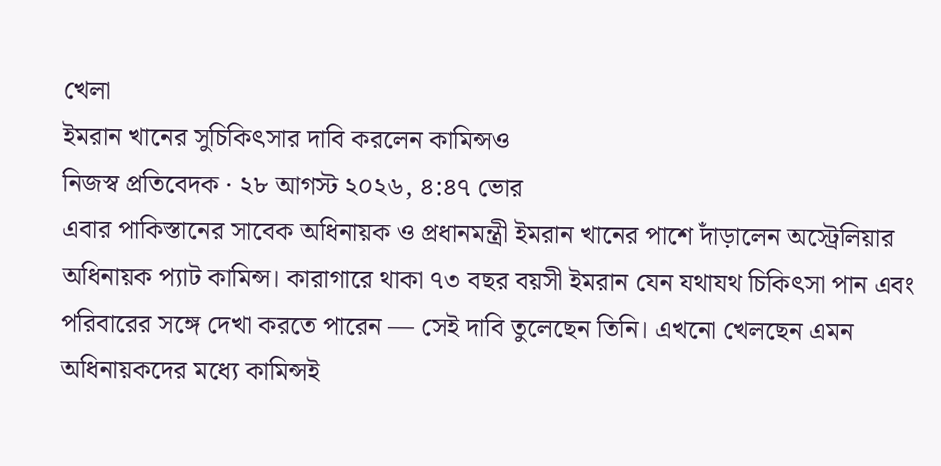খেলা
ইমরান খানের সুচিকিৎসার দাবি করলেন কামিন্সও
নিজস্ব প্রতিবেদক · ২৮ আগস্ট ২০২৬, ৪:৪৭ ভোর
এবার পাকিস্তানের সাবেক অধিনায়ক ও প্রধানমন্ত্রী ইমরান খানের পাশে দাঁড়ালেন অস্ট্রেলিয়ার অধিনায়ক প্যাট কামিন্স। কারাগারে থাকা ৭৩ বছর বয়সী ইমরান যেন যথাযথ চিকিৎসা পান এবং পরিবারের সঙ্গে দেখা করতে পারেন — সেই দাবি তুলেছেন তিনি। এখনো খেলছেন এমন অধিনায়কদের মধ্যে কামিন্সই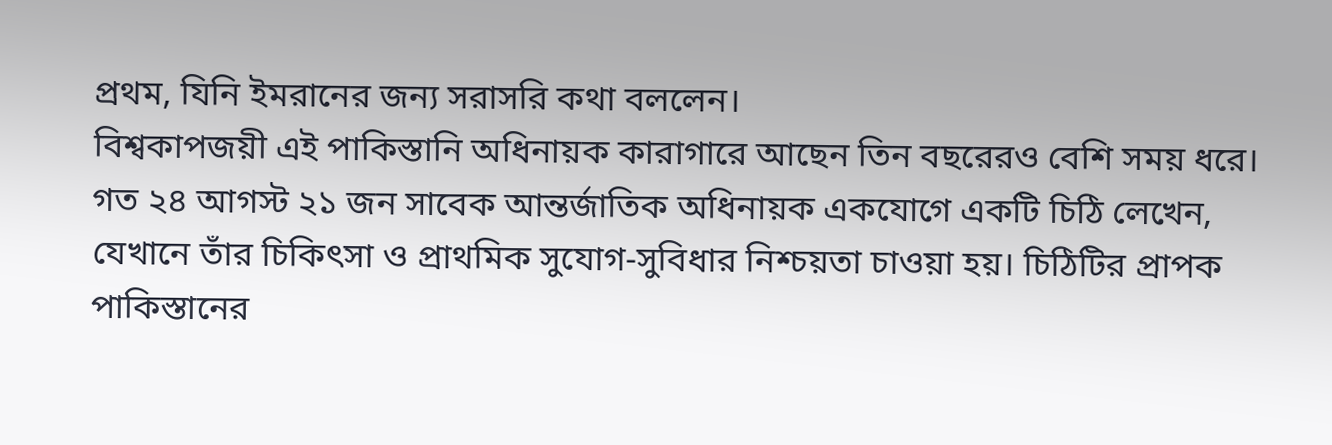প্রথম, যিনি ইমরানের জন্য সরাসরি কথা বললেন।
বিশ্বকাপজয়ী এই পাকিস্তানি অধিনায়ক কারাগারে আছেন তিন বছরেরও বেশি সময় ধরে। গত ২৪ আগস্ট ২১ জন সাবেক আন্তর্জাতিক অধিনায়ক একযোগে একটি চিঠি লেখেন, যেখানে তাঁর চিকিৎসা ও প্রাথমিক সুযোগ-সুবিধার নিশ্চয়তা চাওয়া হয়। চিঠিটির প্রাপক পাকিস্তানের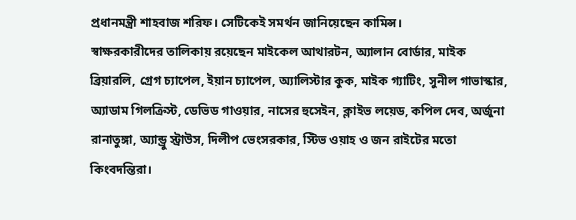প্রধানমন্ত্রী শাহবাজ শরিফ। সেটিকেই সমর্থন জানিয়েছেন কামিন্স।
স্বাক্ষরকারীদের তালিকায় রয়েছেন মাইকেল আথারটন, অ্যালান বোর্ডার, মাইক ব্রিয়ারলি, গ্রেগ চ্যাপেল, ইয়ান চ্যাপেল, অ্যালিস্টার কুক, মাইক গ্যাটিং, সুনীল গাভাস্কার, অ্যাডাম গিলক্রিস্ট, ডেভিড গাওয়ার, নাসের হুসেইন, ক্লাইভ লয়েড, কপিল দেব, অর্জুনা রানাতুঙ্গা, অ্যান্ড্রু স্ট্রাউস, দিলীপ ভেংসরকার, স্টিভ ওয়াহ ও জন রাইটের মতো কিংবদন্তিরা।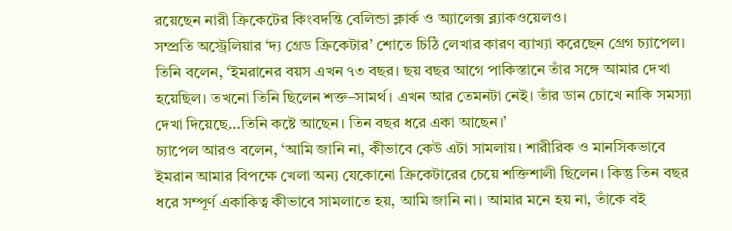রয়েছেন নারী ক্রিকেটের কিংবদন্তি বেলিন্ডা ক্লার্ক ও অ্যালেক্স ব্ল্যাকওয়েলও।
সম্প্রতি অস্ট্রেলিয়ার ‘দ্য গ্রেড ক্রিকেটার’ শোতে চিঠি লেখার কারণ ব্যাখ্যা করেছেন গ্রেগ চ্যাপেল। তিনি বলেন, ‘ইমরানের বয়স এখন ৭৩ বছর। ছয় বছর আগে পাকিস্তানে তাঁর সঙ্গে আমার দেখা হয়েছিল। তখনো তিনি ছিলেন শক্ত–সামর্থ। এখন আর তেমনটা নেই। তাঁর ডান চোখে নাকি সমস্যা দেখা দিয়েছে…তিনি কষ্টে আছেন। তিন বছর ধরে একা আছেন।’
চ্যাপেল আরও বলেন, ‘আমি জানি না, কীভাবে কেউ এটা সামলায়। শারীরিক ও মানসিকভাবে ইমরান আমার বিপক্ষে খেলা অন্য যেকোনো ক্রিকেটারের চেয়ে শক্তিশালী ছিলেন। কিন্তু তিন বছর ধরে সম্পূর্ণ একাকিত্ব কীভাবে সামলাতে হয়, আমি জানি না। আমার মনে হয় না, তাঁকে বই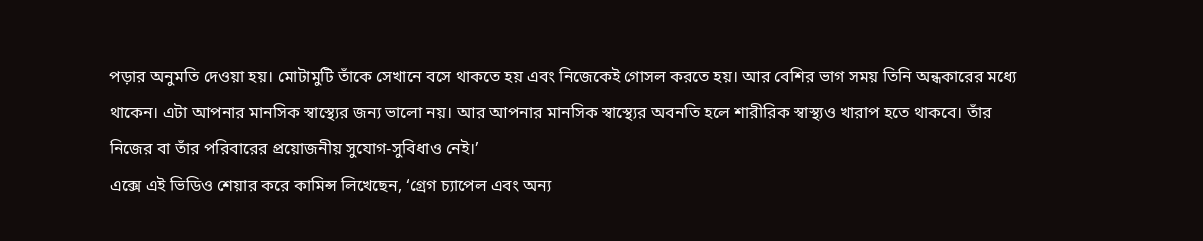পড়ার অনুমতি দেওয়া হয়। মোটামুটি তাঁকে সেখানে বসে থাকতে হয় এবং নিজেকেই গোসল করতে হয়। আর বেশির ভাগ সময় তিনি অন্ধকারের মধ্যে থাকেন। এটা আপনার মানসিক স্বাস্থ্যের জন্য ভালো নয়। আর আপনার মানসিক স্বাস্থ্যের অবনতি হলে শারীরিক স্বাস্থ্যও খারাপ হতে থাকবে। তাঁর নিজের বা তাঁর পরিবারের প্রয়োজনীয় সুযোগ-সুবিধাও নেই।’
এক্সে এই ভিডিও শেয়ার করে কামিন্স লিখেছেন, ‘গ্রেগ চ্যাপেল এবং অন্য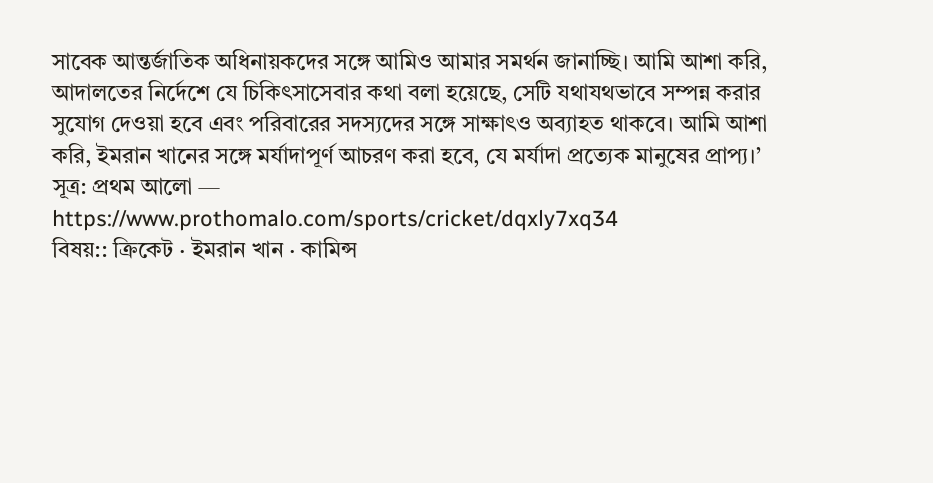সাবেক আন্তর্জাতিক অধিনায়কদের সঙ্গে আমিও আমার সমর্থন জানাচ্ছি। আমি আশা করি, আদালতের নির্দেশে যে চিকিৎসাসেবার কথা বলা হয়েছে, সেটি যথাযথভাবে সম্পন্ন করার সুযোগ দেওয়া হবে এবং পরিবারের সদস্যদের সঙ্গে সাক্ষাৎও অব্যাহত থাকবে। আমি আশা করি, ইমরান খানের সঙ্গে মর্যাদাপূর্ণ আচরণ করা হবে, যে মর্যাদা প্রত্যেক মানুষের প্রাপ্য।’
সূত্র: প্রথম আলো — https://www.prothomalo.com/sports/cricket/dqxly7xq34
বিষয়:: ক্রিকেট · ইমরান খান · কামিন্স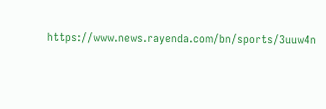https://www.news.rayenda.com/bn/sports/3uuw4n